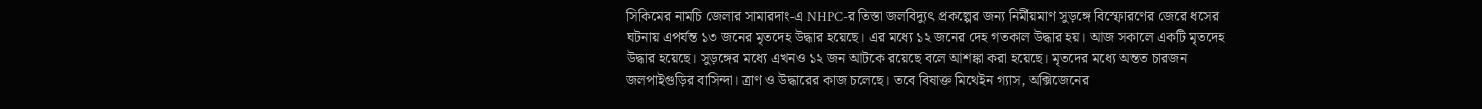সিকিমের নামচি জেলার সামারদাং-এ NHPC-র তিস্তা জলবিদ্যুৎ প্রকল্পের জন্য নির্মীয়মাণ সুড়ঙ্গে বিস্ফোরণের জেরে ধসের ঘটনায় এপর্যন্ত ১৩ জনের মৃতদেহ উদ্ধার হয়েছে। এর মধ্যে ১২ জনের দেহ গতকাল উদ্ধার হয়। আজ সকালে একটি মৃতদেহ উদ্ধার হয়েছে। সুড়ঙ্গের মধ্যে এখনও ১২ জন আটকে রয়েছে বলে আশঙ্কা করা হয়েছে। মৃতদের মধ্যে অন্তত চারজন জলপাইগুড়ির বাসিন্দা। ত্রাণ ও উদ্ধারের কাজ চলেছে। তবে বিষাক্ত মিথেইন গ্যাস, অক্সিজেনের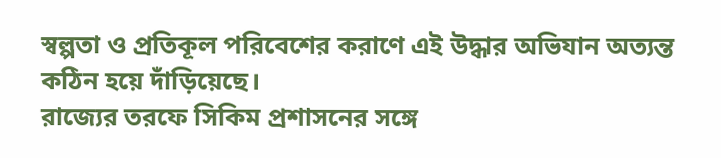স্বল্পতা ও প্রতিকূল পরিবেশের করাণে এই উদ্ধার অভিযান অত্যন্ত কঠিন হয়ে দাঁড়িয়েছে।
রাজ্যের তরফে সিকিম প্রশাসনের সঙ্গে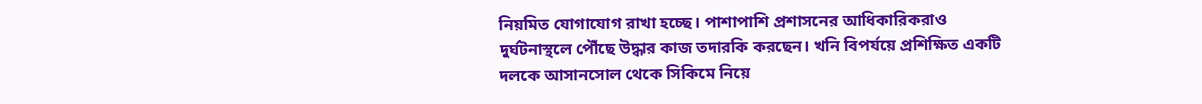নিয়মিত যোগাযোগ রাখা হচ্ছে। পাশাপাশি প্রশাসনের আধিকারিকরাও দুর্ঘটনাস্থলে পৌঁছে উদ্ধার কাজ তদারকি করছেন। খনি বিপর্যয়ে প্রশিক্ষিত একটি দলকে আসানসোল থেকে সিকিমে নিয়ে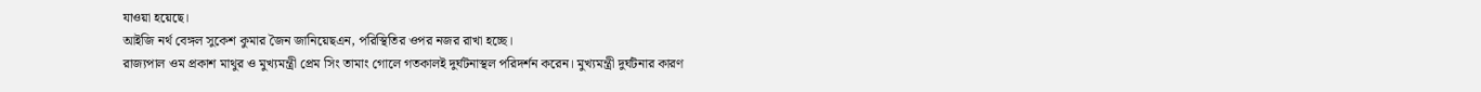যাওয়া হয়েছে।
আইজি নর্থ বেঙ্গল সুকেশ কুমার জৈন জানিয়েছএন, পরিস্থিতির ওপর নজর রাখা হচ্ছে।
রাজ্যপাল ওম প্রকাশ মাথুর ও মুখ্যমন্ত্রী প্রেম সিং তামাং গোলে গতকালই দুর্ঘটনাস্থল পরিদর্শন করেন। মুখ্যমন্ত্রী দুর্ঘটনার কারণ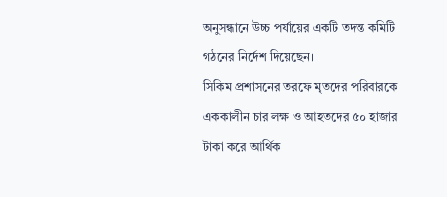অনুসন্ধানে উচ্চ পর্যায়ের একটি তদন্ত কমিটি গঠনের নির্দেশ দিয়েছেন।
সিকিম প্রশাসনের তরফে মৃতদের পরিবারকে এককালীন চার লক্ষ ও আহতদের ৫০ হাজার টাকা করে আর্থিক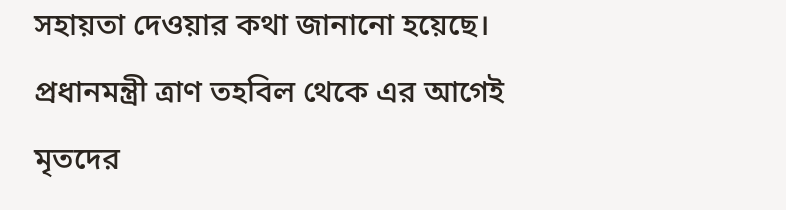সহায়তা দেওয়ার কথা জানানো হয়েছে। প্রধানমন্ত্রী ত্রাণ তহবিল থেকে এর আগেই মৃতদের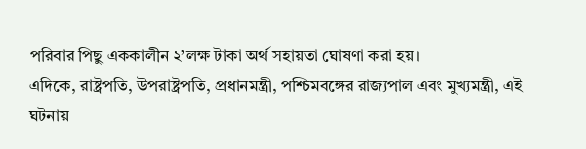পরিবার পিছু এককালীন ২’লক্ষ টাকা অর্থ সহায়তা ঘোষণা করা হয়।
এদিকে, রাষ্ট্রপতি, উপরাষ্ট্রপতি, প্রধানমন্ত্রী, পশ্চিমবঙ্গের রাজ্যপাল এবং মুখ্যমন্ত্রী, এই ঘটনায়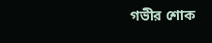গভীর শোক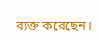ব্যক্ত করেছেন।